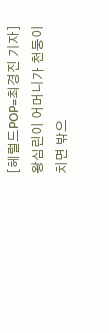[헤럴드POP=최경진 기자]왕심린이 어머니가 천둥이 치면 밖으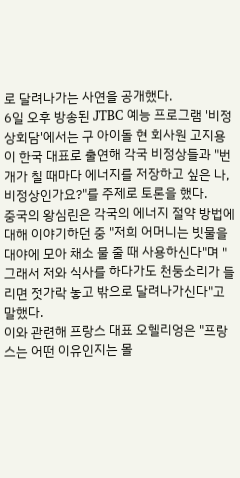로 달려나가는 사연을 공개했다.
6일 오후 방송된 JTBC 예능 프로그램 '비정상회담'에서는 구 아이돌 현 회사원 고지용이 한국 대표로 출연해 각국 비정상들과 "번개가 칠 때마다 에너지를 저장하고 싶은 나, 비정상인가요?"를 주제로 토론을 했다.
중국의 왕심린은 각국의 에너지 절약 방법에 대해 이야기하던 중 "저희 어머니는 빗물을 대야에 모아 채소 물 줄 때 사용하신다"며 "그래서 저와 식사를 하다가도 천둥소리가 들리면 젓가락 놓고 밖으로 달려나가신다"고 말했다.
이와 관련해 프랑스 대표 오헬리엉은 "프랑스는 어떤 이유인지는 몰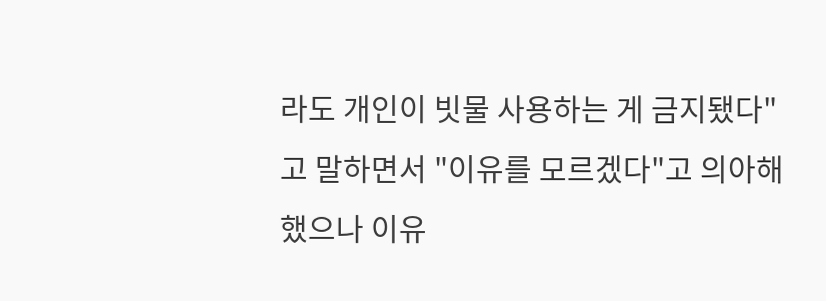라도 개인이 빗물 사용하는 게 금지됐다"고 말하면서 "이유를 모르겠다"고 의아해했으나 이유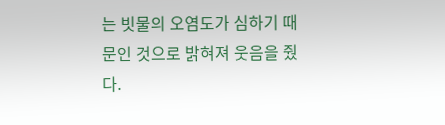는 빗물의 오염도가 심하기 때문인 것으로 밝혀져 웃음을 줬다.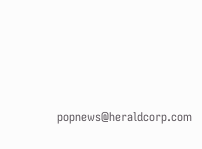popnews@heraldcorp.com